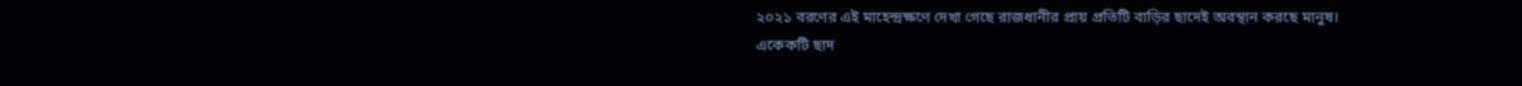২০২১ বরণের এই মাহেন্দ্রক্ষণে দেখা গেছে রাজধানীর প্রায় প্রতিটি বাড়ির ছাদেই অবস্থান করছে মানুষ। একেকটি ছাদ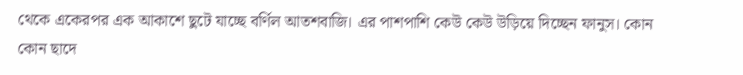থেকে একেরপর এক আকাশে ছুটে যাচ্ছে বর্ণিল আতশবাজি। এর পাশপাশি কেউ কেউ উড়িয়ে দিচ্ছেন ফানুস। কোন কোন ছাদে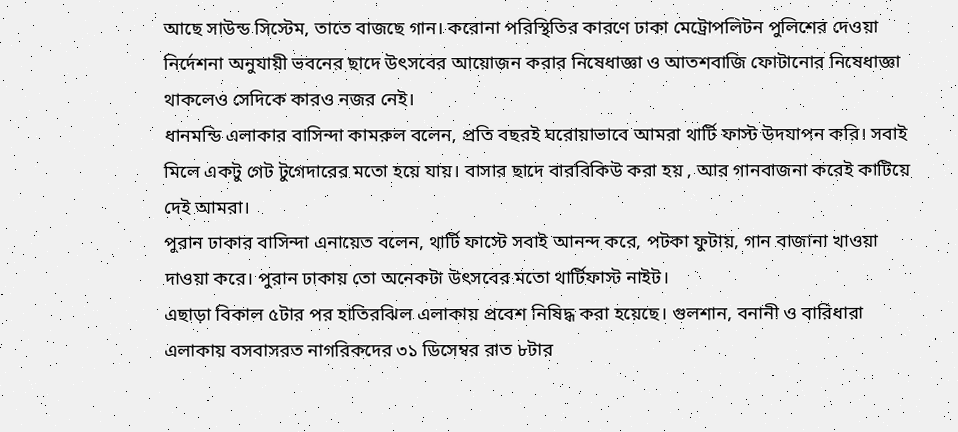আছে সাউন্ড সিস্টেম, তাতে বাজছে গান। করোনা পরিস্থিতির কারণে ঢাকা মেট্রোপলিটন পুলিশের দেওয়া নির্দেশনা অনুযায়ী ভবনের ছাদে উৎসবের আয়োজন করার নিষেধাজ্ঞা ও আতশবাজি ফোটানোর নিষেধাজ্ঞা থাকলেও সেদিকে কারও নজর নেই।
ধানমন্ডি এলাকার বাসিন্দা কামরুল বলেন, প্রতি বছরই ঘরোয়াভাবে আমরা থার্টি ফাস্ট উদযাপন করি। সবাই মিলে একটু গেট টুগেদারের মতো হয়ে যায়। বাসার ছাদে বারবিকিউ করা হয় , আর গানবাজনা করেই কাটিয়ে দেই আমরা।
পুরান ঢাকার বাসিন্দা এনায়েত বলেন, থার্টি ফাস্টে সবাই আনন্দ করে, পটকা ফুটায়, গান বাজানা খাওয়া দাওয়া করে। পুরান ঢাকায় তো অনেকটা উৎসবের মতো থার্টিফাস্ট নাইট।
এছাড়া বিকাল ৫টার পর হাতিরঝিল এলাকায় প্রবেশ নিষিদ্ধ করা হয়েছে। গুলশান, বনানী ও বারিধারা এলাকায় বসবাসরত নাগরিকদের ৩১ ডিসেম্বর রাত ৮টার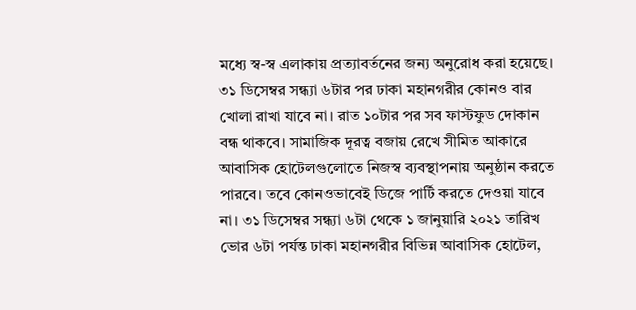মধ্যে স্ব-স্ব এলাকায় প্রত্যাবর্তনের জন্য অনুরোধ করা হয়েছে। ৩১ ডিসেম্বর সন্ধ্যা ৬টার পর ঢাকা মহানগরীর কোনও বার খোলা রাখা যাবে না। রাত ১০টার পর সব ফাস্টফুড দোকান বন্ধ থাকবে। সামাজিক দূরত্ব বজায় রেখে সীমিত আকারে আবাসিক হোটেলগুলোতে নিজস্ব ব্যবস্থাপনায় অনুষ্ঠান করতে পারবে। তবে কোনওভাবেই ডিজে পার্টি করতে দেওয়া যাবে না। ৩১ ডিসেম্বর সন্ধ্যা ৬টা থেকে ১ জানুয়ারি ২০২১ তারিখ ভোর ৬টা পর্যন্ত ঢাকা মহানগরীর বিভিন্ন আবাসিক হোটেল,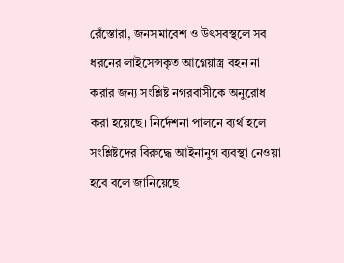রেঁস্তোরা, জনসমাবেশ ও উৎসবস্থলে সব ধরনের লাইসেন্সকৃত আগ্নেয়াস্ত্র বহন না করার জন্য সংশ্লিষ্ট নগরবাসীকে অনুরোধ করা হয়েছে। নির্দেশনা পালনে ব্যর্থ হলে সংশ্লিষ্টদের বিরুদ্ধে আইনানুগ ব্যবস্থা নেওয়া হবে বলে জানিয়েছে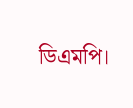ডিএমপি।